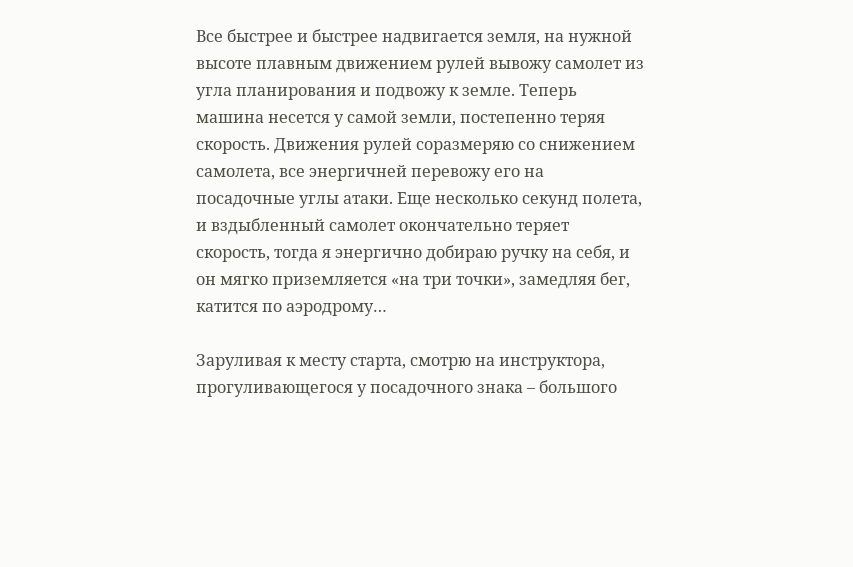Все быстрее и быстрее надвигается земля, на нужной высоте плавным движением рулей вывожу самолет из угла планирования и подвожу к земле. Теперь машина несется у самой земли, постепенно теряя скорость. Движения рулей соразмеряю со снижением самолета, все энергичней перевожу его на посадочные углы атаки. Еще несколько секунд полета, и вздыбленный самолет окончательно теряет скорость, тогда я энергично добираю ручку на себя, и он мягко приземляется «на три точки», замедляя бег, катится по аэродрому…

Заруливая к месту старта, смотрю на инструктора, прогуливающегося у посадочного знака – большого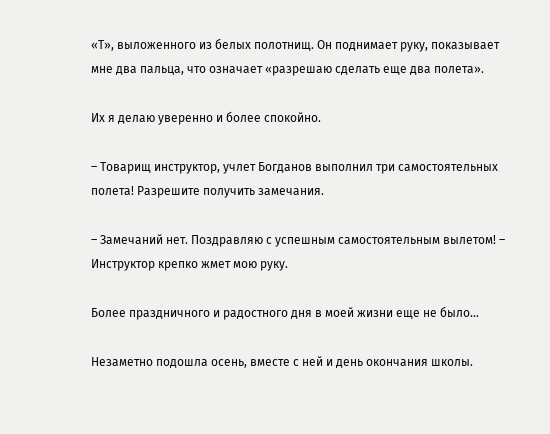«Т», выложенного из белых полотнищ. Он поднимает руку, показывает мне два пальца, что означает «разрешаю сделать еще два полета».

Их я делаю уверенно и более спокойно.

– Товарищ инструктор, учлет Богданов выполнил три самостоятельных полета! Разрешите получить замечания.

– Замечаний нет. Поздравляю с успешным самостоятельным вылетом! – Инструктор крепко жмет мою руку.

Более праздничного и радостного дня в моей жизни еще не было…

Незаметно подошла осень, вместе с ней и день окончания школы.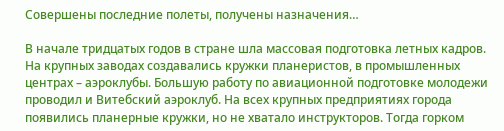Совершены последние полеты, получены назначения…

В начале тридцатых годов в стране шла массовая подготовка летных кадров. На крупных заводах создавались кружки планеристов, в промышленных центрах – аэроклубы. Большую работу по авиационной подготовке молодежи проводил и Витебский аэроклуб. На всех крупных предприятиях города появились планерные кружки, но не хватало инструкторов. Тогда горком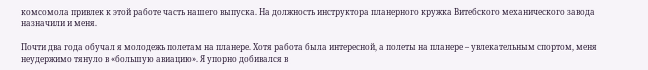комсомола привлек к этой работе часть нашего выпуска. На должность инструктора планерного кружка Витебского механического завода назначили и меня.

Почти два года обучал я молодежь полетам на планере. Хотя работа была интересной, а полеты на планере – увлекательным спортом, меня неудержимо тянуло в «большую авиацию». Я упорно добивался в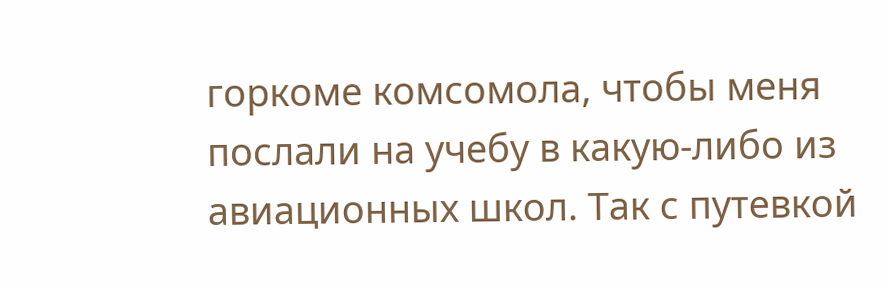горкоме комсомола, чтобы меня послали на учебу в какую-либо из авиационных школ. Так с путевкой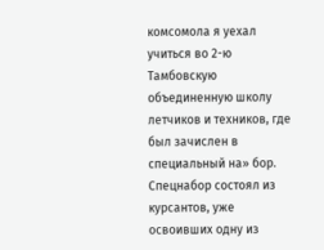комсомола я уехал учиться во 2-ю Тамбовскую объединенную школу летчиков и техников, где был зачислен в специальный на» бор. Спецнабор состоял из курсантов, уже освоивших одну из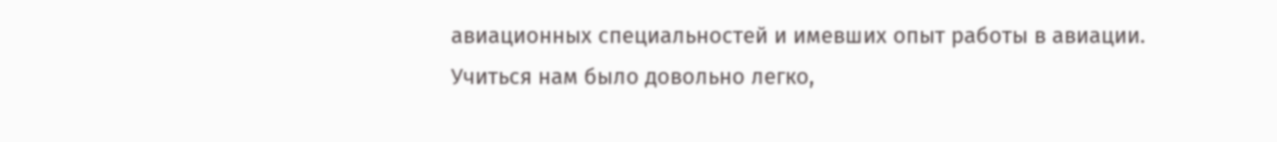авиационных специальностей и имевших опыт работы в авиации. Учиться нам было довольно легко,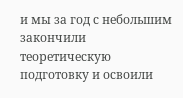и мы за год с небольшим закончили теоретическую подготовку и освоили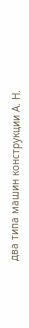два типа машин конструкции А. Н.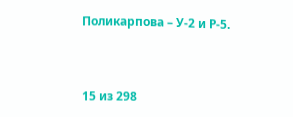Поликарпова – У-2 и Р-5.



15 из 298